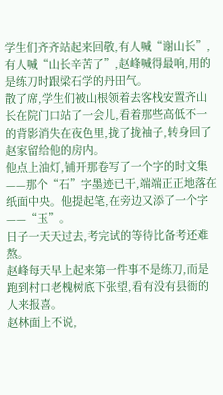学生们齐齐站起来回敬,有人喊“谢山长”,有人喊“山长辛苦了”,赵峰喊得最响,用的是练刀时跟梁石学的丹田气。
散了席,学生们被山根领着去客栈安置齐山长在院门口站了一会儿,看着那些高低不一的背影消失在夜色里,拢了拢袖子,转身回了赵家留给他的房内。
他点上油灯,铺开那卷写了一个字的时文集——那个“石”字墨迹已干,端端正正地落在纸面中央。他提起笔,在旁边又添了一个字——“玉”。
日子一天天过去,考完试的等待比备考还难熬。
赵峰每天早上起来第一件事不是练刀,而是跑到村口老槐树底下张望,看有没有县衙的人来报喜。
赵林面上不说,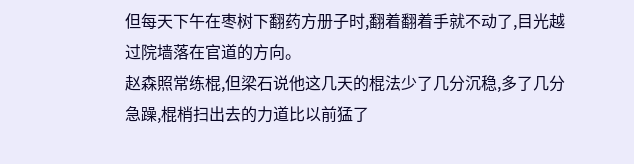但每天下午在枣树下翻药方册子时,翻着翻着手就不动了,目光越过院墙落在官道的方向。
赵森照常练棍,但梁石说他这几天的棍法少了几分沉稳,多了几分急躁,棍梢扫出去的力道比以前猛了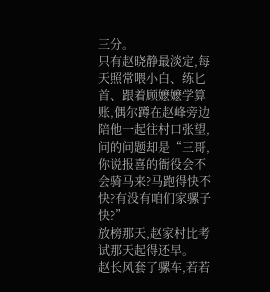三分。
只有赵晓静最淡定,每天照常喂小白、练匕首、跟着顾嬷嬷学算账,偶尔蹲在赵峰旁边陪他一起往村口张望,问的问题却是“三哥,你说报喜的衙役会不会骑马来?马跑得快不快?有没有咱们家骡子快?”
放榜那天,赵家村比考试那天起得还早。
赵长风套了骡车,若若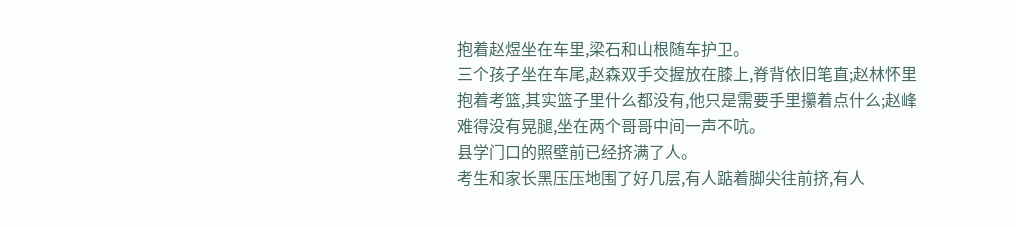抱着赵煜坐在车里,梁石和山根随车护卫。
三个孩子坐在车尾,赵森双手交握放在膝上,脊背依旧笔直;赵林怀里抱着考篮,其实篮子里什么都没有,他只是需要手里攥着点什么;赵峰难得没有晃腿,坐在两个哥哥中间一声不吭。
县学门口的照壁前已经挤满了人。
考生和家长黑压压地围了好几层,有人踮着脚尖往前挤,有人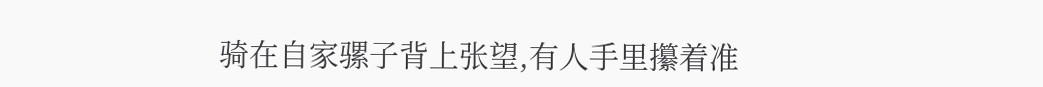骑在自家骡子背上张望,有人手里攥着准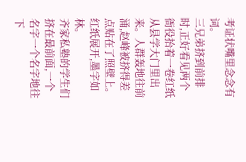考证状嘴里念念有词。
三兄弟挤到前排时,正好看见两个衙役抬着一卷红纸从县学大门里出来。人群轰地往前涌,赵峰被挤得差点贴在了照壁上。
红纸展开,墨字如林。
齐家私塾的学生们挤在最前面,一个名字一个名字地往下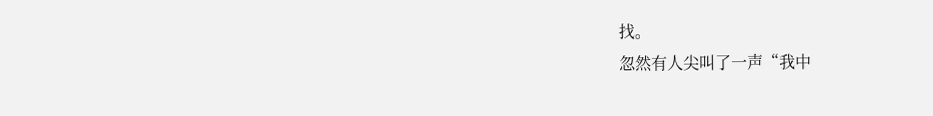找。
忽然有人尖叫了一声“我中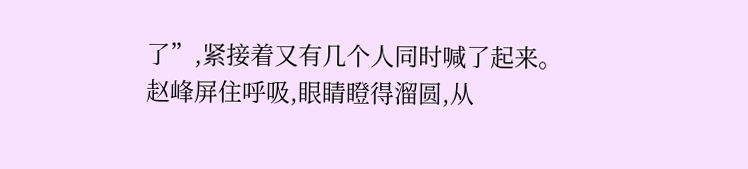了”,紧接着又有几个人同时喊了起来。
赵峰屏住呼吸,眼睛瞪得溜圆,从